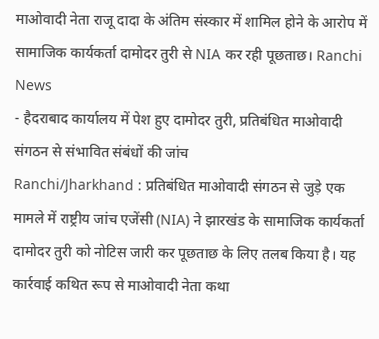माओवादी नेता राजू दादा के अंतिम संस्कार में शामिल होने के आरोप में सामाजिक कार्यकर्ता दामोदर तुरी से NIA कर रही पूछताछ। Ranchi News
- हैदराबाद कार्यालय में पेश हुए दामोदर तुरी, प्रतिबंधित माओवादी संगठन से संभावित संबंधों की जांच
Ranchi/Jharkhand : प्रतिबंधित माओवादी संगठन से जुड़े एक मामले में राष्ट्रीय जांच एजेंसी (NIA) ने झारखंड के सामाजिक कार्यकर्ता दामोदर तुरी को नोटिस जारी कर पूछताछ के लिए तलब किया है। यह कार्रवाई कथित रूप से माओवादी नेता कथा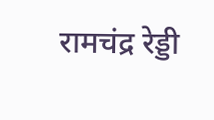रामचंद्र रेड्डी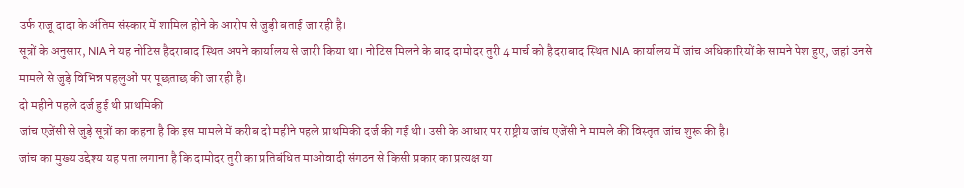उर्फ राजू दादा के अंतिम संस्कार में शामिल होने के आरोप से जुड़ी बताई जा रही है।
सूत्रों के अनुसार, NIA ने यह नोटिस हैदराबाद स्थित अपने कार्यालय से जारी किया था। नोटिस मिलने के बाद दामोदर तुरी 4 मार्च को हैदराबाद स्थित NIA कार्यालय में जांच अधिकारियों के सामने पेश हुए, जहां उनसे मामले से जुड़े विभिन्न पहलुओं पर पूछताछ की जा रही है।
दो महीने पहले दर्ज हुई थी प्राथमिकी
जांच एजेंसी से जुड़े सूत्रों का कहना है कि इस मामले में करीब दो महीने पहले प्राथमिकी दर्ज की गई थी। उसी के आधार पर राष्ट्रीय जांच एजेंसी ने मामले की विस्तृत जांच शुरू की है।
जांच का मुख्य उद्देश्य यह पता लगाना है कि दामोदर तुरी का प्रतिबंधित माओवादी संगठन से किसी प्रकार का प्रत्यक्ष या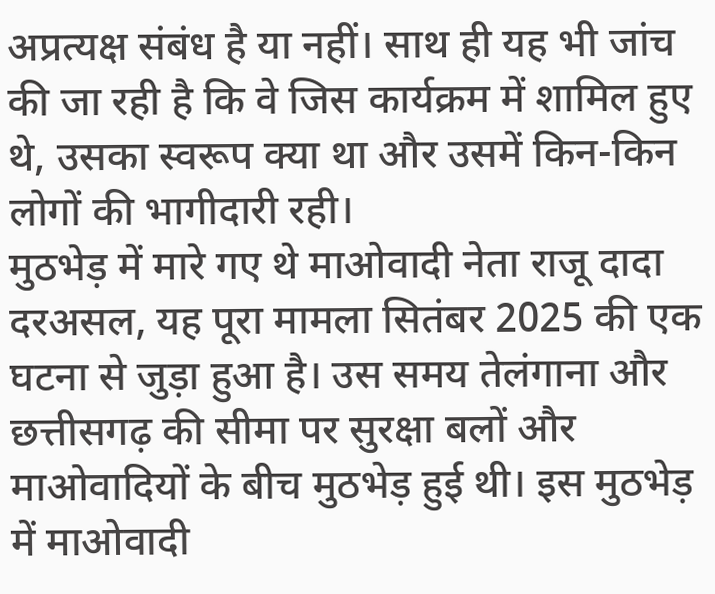अप्रत्यक्ष संबंध है या नहीं। साथ ही यह भी जांच की जा रही है कि वे जिस कार्यक्रम में शामिल हुए थे, उसका स्वरूप क्या था और उसमें किन-किन लोगों की भागीदारी रही।
मुठभेड़ में मारे गए थे माओवादी नेता राजू दादा
दरअसल, यह पूरा मामला सितंबर 2025 की एक घटना से जुड़ा हुआ है। उस समय तेलंगाना और छत्तीसगढ़ की सीमा पर सुरक्षा बलों और माओवादियों के बीच मुठभेड़ हुई थी। इस मुठभेड़ में माओवादी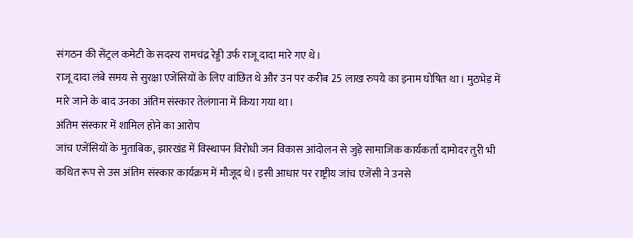संगठन की सेंट्रल कमेटी के सदस्य रामचंद्र रेड्डी उर्फ राजू दादा मारे गए थे।
राजू दादा लंबे समय से सुरक्षा एजेंसियों के लिए वांछित थे और उन पर करीब 25 लाख रुपये का इनाम घोषित था। मुठभेड़ में मारे जाने के बाद उनका अंतिम संस्कार तेलंगाना में किया गया था।
अंतिम संस्कार में शामिल होने का आरोप
जांच एजेंसियों के मुताबिक, झारखंड में विस्थापन विरोधी जन विकास आंदोलन से जुड़े सामाजिक कार्यकर्ता दामोदर तुरी भी कथित रूप से उस अंतिम संस्कार कार्यक्रम में मौजूद थे। इसी आधार पर राष्ट्रीय जांच एजेंसी ने उनसे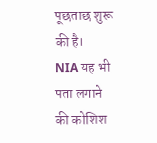पूछताछ शुरू की है।
NIA यह भी पता लगाने की कोशिश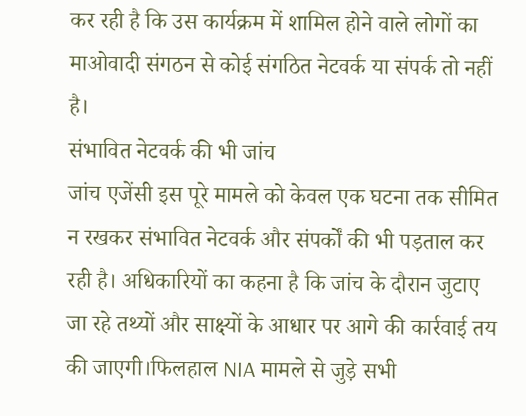कर रही है कि उस कार्यक्रम में शामिल होने वाले लोगों का माओवादी संगठन से कोई संगठित नेटवर्क या संपर्क तो नहीं है।
संभावित नेटवर्क की भी जांच
जांच एजेंसी इस पूरे मामले को केवल एक घटना तक सीमित न रखकर संभावित नेटवर्क और संपर्कों की भी पड़ताल कर रही है। अधिकारियों का कहना है कि जांच के दौरान जुटाए जा रहे तथ्यों और साक्ष्यों के आधार पर आगे की कार्रवाई तय की जाएगी।फिलहाल NIA मामले से जुड़े सभी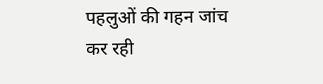पहलुओं की गहन जांच कर रही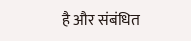है और संबंधित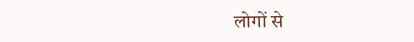लोगों से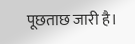पूछताछ जारी है।